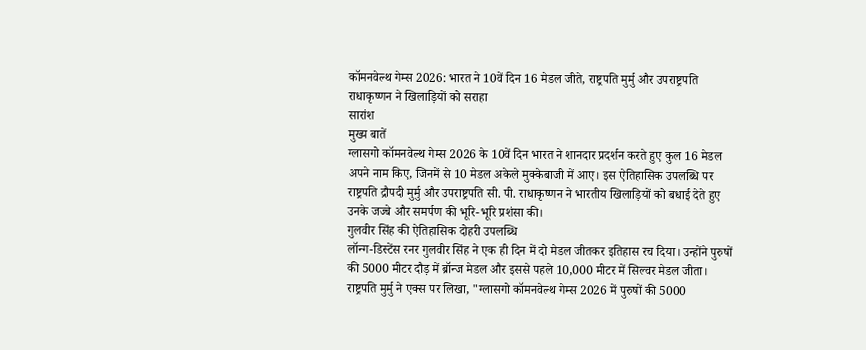कॉमनवेल्थ गेम्स 2026: भारत ने 10वें दिन 16 मेडल जीते, राष्ट्रपति मुर्मु और उपराष्ट्रपति राधाकृष्णन ने खिलाड़ियों को सराहा
सारांश
मुख्य बातें
ग्लासगो कॉमनवेल्थ गेम्स 2026 के 10वें दिन भारत ने शानदार प्रदर्शन करते हुए कुल 16 मेडल अपने नाम किए, जिनमें से 10 मेडल अकेले मुक्केबाजी में आए। इस ऐतिहासिक उपलब्धि पर राष्ट्रपति द्रौपदी मुर्मु और उपराष्ट्रपति सी. पी. राधाकृष्णन ने भारतीय खिलाड़ियों को बधाई देते हुए उनके जज्बे और समर्पण की भूरि-भूरि प्रशंसा की।
गुलवीर सिंह की ऐतिहासिक दोहरी उपलब्धि
लॉन्ग-डिस्टेंस रनर गुलवीर सिंह ने एक ही दिन में दो मेडल जीतकर इतिहास रच दिया। उन्होंने पुरुषों की 5000 मीटर दौड़ में ब्रॉन्ज मेडल और इससे पहले 10,000 मीटर में सिल्वर मेडल जीता। राष्ट्रपति मुर्मु ने एक्स पर लिखा, "ग्लासगो कॉमनवेल्थ गेम्स 2026 में पुरुषों की 5000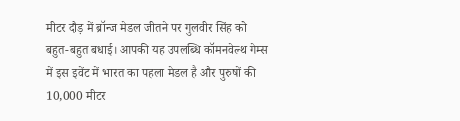मीटर दौड़ में ब्रॉन्ज मेडल जीतने पर गुलवीर सिंह को बहुत-बहुत बधाई। आपकी यह उपलब्धि कॉमनवेल्थ गेम्स में इस इवेंट में भारत का पहला मेडल है और पुरुषों की 10,000 मीटर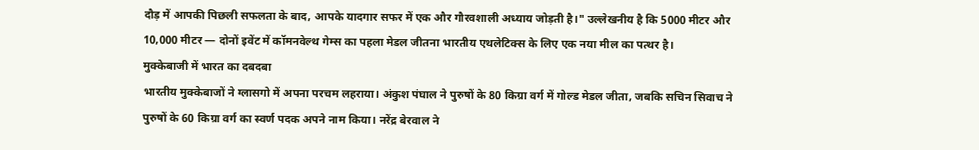दौड़ में आपकी पिछली सफलता के बाद, आपके यादगार सफर में एक और गौरवशाली अध्याय जोड़ती है।" उल्लेखनीय है कि 5000 मीटर और 10,000 मीटर — दोनों इवेंट में कॉमनवेल्थ गेम्स का पहला मेडल जीतना भारतीय एथलेटिक्स के लिए एक नया मील का पत्थर है।
मुक्केबाजी में भारत का दबदबा
भारतीय मुक्केबाजों ने ग्लासगो में अपना परचम लहराया। अंकुश पंघाल ने पुरुषों के 80 किग्रा वर्ग में गोल्ड मेडल जीता, जबकि सचिन सिवाच ने पुरुषों के 60 किग्रा वर्ग का स्वर्ण पदक अपने नाम किया। नरेंद्र बेरवाल ने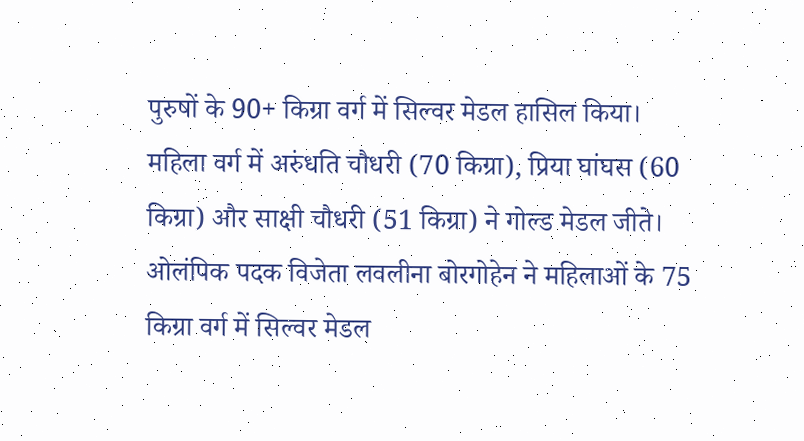पुरुषों के 90+ किग्रा वर्ग में सिल्वर मेडल हासिल किया।
महिला वर्ग में अरुंधति चौधरी (70 किग्रा), प्रिया घांघस (60 किग्रा) और साक्षी चौधरी (51 किग्रा) ने गोल्ड मेडल जीते। ओलंपिक पदक विजेता लवलीना बोरगोहेन ने महिलाओं के 75 किग्रा वर्ग में सिल्वर मेडल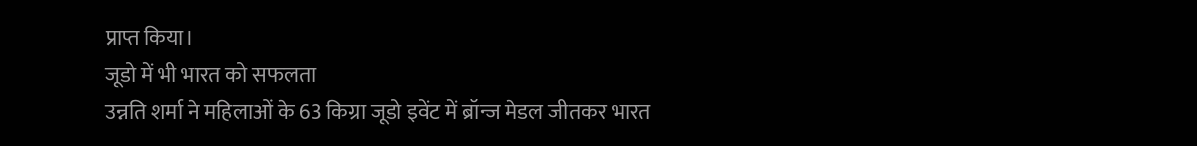प्राप्त किया।
जूडो में भी भारत को सफलता
उन्नति शर्मा ने महिलाओं के 63 किग्रा जूडो इवेंट में ब्रॉन्ज मेडल जीतकर भारत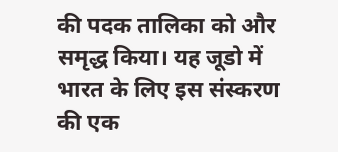की पदक तालिका को और समृद्ध किया। यह जूडो में भारत के लिए इस संस्करण की एक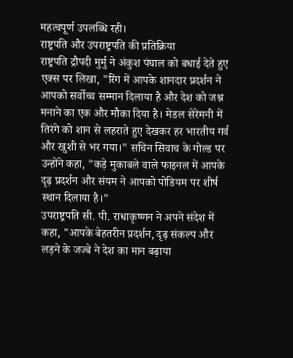महत्वपूर्ण उपलब्धि रही।
राष्ट्रपति और उपराष्ट्रपति की प्रतिक्रिया
राष्ट्रपति द्रौपदी मुर्मु ने अंकुश पंघाल को बधाई देते हुए एक्स पर लिखा, "रिंग में आपके शानदार प्रदर्शन ने आपको सर्वोच्च सम्मान दिलाया है और देश को जश्न मनाने का एक और मौका दिया है। मेडल सेरेमनी में तिरंगे को शान से लहराते हुए देखकर हर भारतीय गर्व और खुशी से भर गया।" सचिन सिवाच के गोल्ड पर उन्होंने कहा, "कड़े मुकाबले वाले फाइनल में आपके दृढ़ प्रदर्शन और संयम ने आपको पोडियम पर शीर्ष स्थान दिलाया है।"
उपराष्ट्रपति सी. पी. राधाकृष्णन ने अपने संदेश में कहा, "आपके बेहतरीन प्रदर्शन, दृढ़ संकल्प और लड़ने के जज्बे ने देश का मान बढ़ाया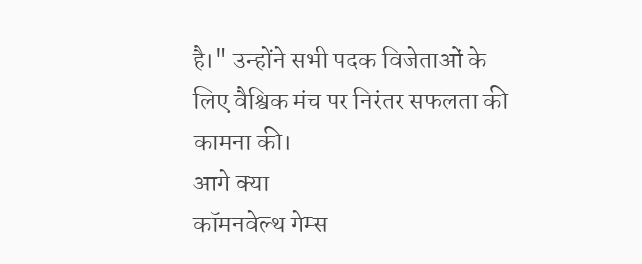है।" उन्होंने सभी पदक विजेताओं के लिए वैश्विक मंच पर निरंतर सफलता की कामना की।
आगे क्या
कॉमनवेल्थ गेम्स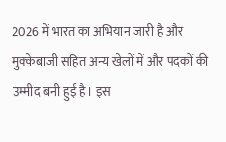2026 में भारत का अभियान जारी है और मुक्केबाजी सहित अन्य खेलों में और पदकों की उम्मीद बनी हुई है। इस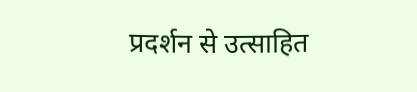प्रदर्शन से उत्साहित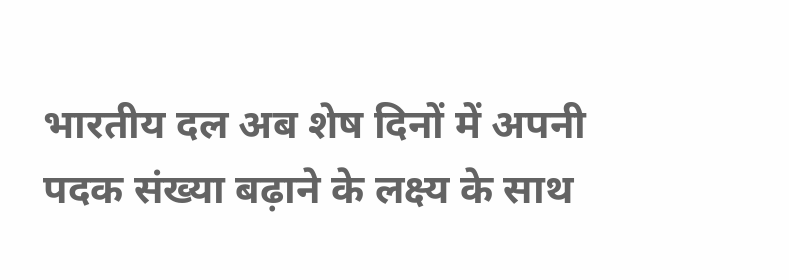भारतीय दल अब शेष दिनों में अपनी पदक संख्या बढ़ाने के लक्ष्य के साथ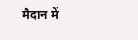मैदान में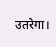उतरेगा।